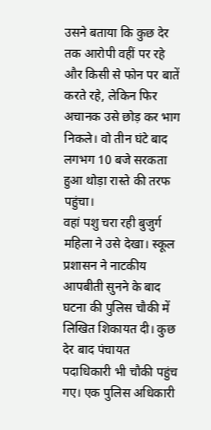उसने बताया कि कुछ देर तक आरोपी वहीं पर रहे और किसी से फोन पर बातें करते रहे, लेकिन फिर अचानक उसे छोड़ कर भाग निकले। वो तीन घंटे बाद लगभग 10 बजे सरकता हुआ थोड़ा रास्ते की तरफ पहुंचा।
वहां पशु चरा रही बुजुर्ग महिला ने उसे देखा। स्कूल प्रशासन ने नाटकीय आपबीती सुनने के बाद घटना की पुलिस चौकी में लिखित शिकायत दी। कुछ देर बाद पंचायत पदाधिकारी भी चौकी पहुंच गए। एक पुलिस अधिकारी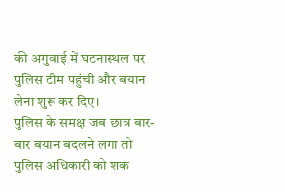की अगुवाई में घटनास्थल पर पुलिस टीम पहुंची और बयान लेना शुरू कर दिए।
पुलिस के समक्ष जब छात्र बार-बार बयान बदलने लगा तो पुलिस अधिकारी को शक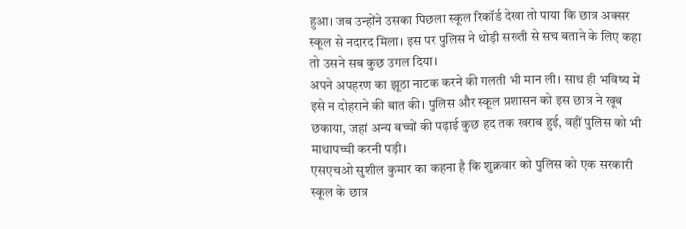हुआ। जब उन्होंने उसका पिछला स्कूल रिकॉर्ड देखा तो पाया कि छात्र अक्सर स्कूल से नदारद मिला। इस पर पुलिस ने थोड़ी सख्ती से सच बताने के लिए कहा तो उसने सब कुछ उगल दिया।
अपने अपहरण का झूठा नाटक करने की गलती भी मान ली। साथ ही भविष्य में इसे न दोहराने की बात की। पुलिस और स्कूल प्रशासन को इस छात्र ने खूब छकाया, जहां अन्य बच्चों की पढ़ाई कुछ हद तक खराब हुई, वहीं पुलिस को भी माथापच्ची करनी पड़ी।
एसएचओ सुशील कुमार का कहना है कि शुक्रवार को पुलिस को एक सरकारी स्कूल के छात्र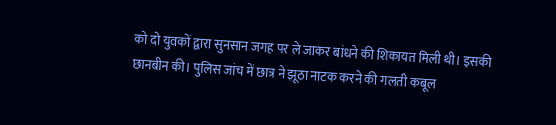को दो युवकों द्वारा सुनसान जगह पर ले जाकर बांधने की शिकायत मिली थी। इसकी छानबीन की। पुलिस जांच में छात्र ने झूठा नाटक करने की गलती कबूल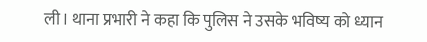ली। थाना प्रभारी ने कहा कि पुलिस ने उसके भविष्य को ध्यान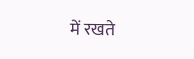में रखते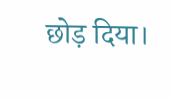छोड़ दिया।